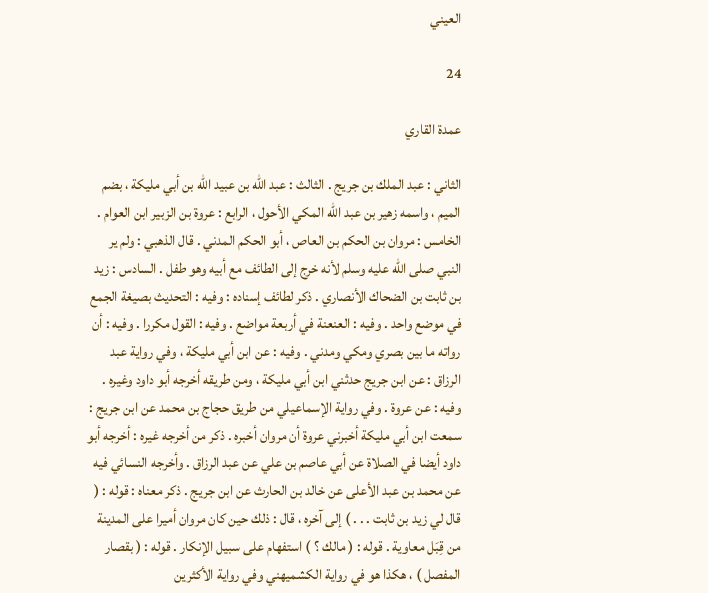العيني

24

عمدة القاري

الثاني : عبد الملك بن جريج . الثالث : عبد الله بن عبيد الله بن أبي مليكة ، بضم الميم ، واسمه زهير بن عبد الله المكي الأحول ، الرابع : عروة بن الزبير ابن العوام . الخامس : مروان بن الحكم بن العاص ، أبو الحكم المدني . قال الذهبي : ولم ير النبي صلى الله عليه وسلم لأنه خرج إلى الطائف مع أبيه وهو طفل . السادس : زيد بن ثابت بن الضحاك الأنصاري . ذكر لطائف إسناده : وفيه : التحديث بصيغة الجمع في موضع واحد . وفيه : العنعنة في أربعة مواضع . وفيه : القول مكررا . وفيه : أن رواته ما بين بصري ومكي ومدني . وفيه : عن ابن أبي مليكة ، وفي رواية عبد الرزاق : عن ابن جريج حدثني ابن أبي مليكة ، ومن طريقه أخرجه أبو داود وغيره . وفيه : عن عروة . وفي رواية الإسماعيلي من طريق حجاج بن محمد عن ابن جريج : سمعت ابن أبي مليكة أخبرني عروة أن مروان أخبره . ذكر من أخرجه غيره : أخرجه أبو داود أيضا في الصلاة عن أبي عاصم بن علي عن عبد الرزاق . وأخرجه النسائي فيه عن محمد بن عبد الأعلى عن خالد بن الحارث عن ابن جريج . ذكر معناه : قوله : ( قال لي زيد بن ثابت . . . ) إلى آخره ، قال : ذلك حين كان مروان أميرا على المدينة من قِبَل معاوية . قوله : ( مالك ؟ ) استفهام على سبيل الإنكار . قوله : ( بقصار المفصل ) ، هكذا هو في رواية الكشميهني وفي رواية الأكثرين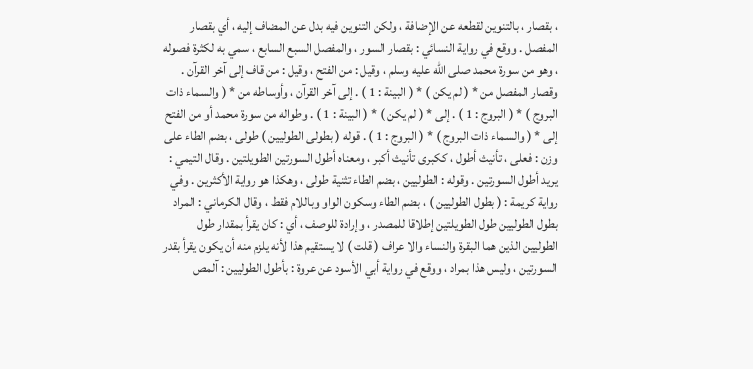، بقصار ، بالتنوين لقطعه عن الإضافة ، ولكن التنوين فيه بدل عن المضاف إليه ، أي بقصار المفصل . ووقع في رواية النسائي : بقصار السور ، والمفصل السبع السابع ، سمي به لكثرة فصوله ، وهو من سورة محمد صلى الله عليه وسلم ، وقيل : من الفتح ، وقيل : من قاف إلى آخر القرآن . وقصار المفصل من * ( لم يكن ) * ( البينة : 1 ) . إلى آخر القرآن ، وأوساطه من * ( والسماء ذات البروج ) * ( البروج : 1 ) . إلى * ( لم يكن ) * ( البينة : 1 ) . وطواله من سورة محمد أو من الفتح إلى * ( والسماء ذات البروج ) * ( البروج : 1 ) . قوله ( بطولى الطوليين ) طولى ، بضم الطاء على وزن : فعلى ، تأنيث أطول ، ككبرى تأنيث أكبر ، ومعناه أطول السورتين الطويلتين . وقال التيمي : يريد أطول السورتين . وقوله : الطوليين ، بضم الطاء تثنية طولى ، وهكذا هو رواية الأكثرين . وفي رواية كريمة : ( بطول الطوليين ) ، بضم الطاء وسكون الواو وباللام فقط ، وقال الكرماني : المراد بطول الطوليين طول الطويلتين إطلاقا للمصدر ، وإرادة للوصف ، أي : كان يقرأ بمقدار طول الطوليين الذين هما البقرة والنساء والا عراف ( قلت ) لا يستقيم هذا لأنه يلزم منه أن يكون يقرأ بقدر السورتين ، وليس هذا بمراد ، ووقع في رواية أبي الأسود عن عروة : بأطول الطوليين : آلمص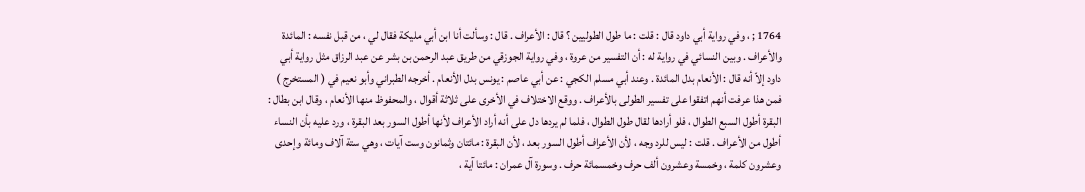1764 ; ، وفي رواية أبي داود قال : قلت : ما طول الطوليين ؟ قال : الأعراف . قال : وسألت أنا ابن أبي مليكة فقال لي ، من قبل نفسه : المائدة والأعراف . وبين النسائي في رواية له : أن التفسير من عروة ، وفي رواية الجوزقي من طريق عبد الرحمن بن بشر عن عبد الرزاق مثل رواية أبي داود إلاّ أنه قال : الأنعام بدل المائدة . وعند أبي مسلم الكجي : عن أبي عاصم : يونس بدل الأنعام . أخرجه الطبراني وأبو نعيم في ( المستخرج ) فمن هذا عرفت أنهم اتفقوا على تفسير الطولى بالأعراف . ووقع الاختلاف في الأخرى على ثلاثة أقوال ، والمحفوظ منها الأنعام ، وقال ابن بطال : البقرة أطول السبع الطوال ، فلو أرادها لقال طول الطوال ، فلما لم يردها دل على أنه أراد الأعراف لأنها أطول السور بعد البقرة ، ورد عليه بأن النساء أطول من الأعراف . قلت : ليس للرد وجه ، لأن الأعراف أطول السور بعد ، لأن البقرة : مائتان وثمانون وست آيات ، وهي ستة آلاف ومائة وإحدى وعشرون كلمة ، وخمسة وعشرون ألف حرف وخمسمائة حرف . وسورة آل عمران : مائتا آية ،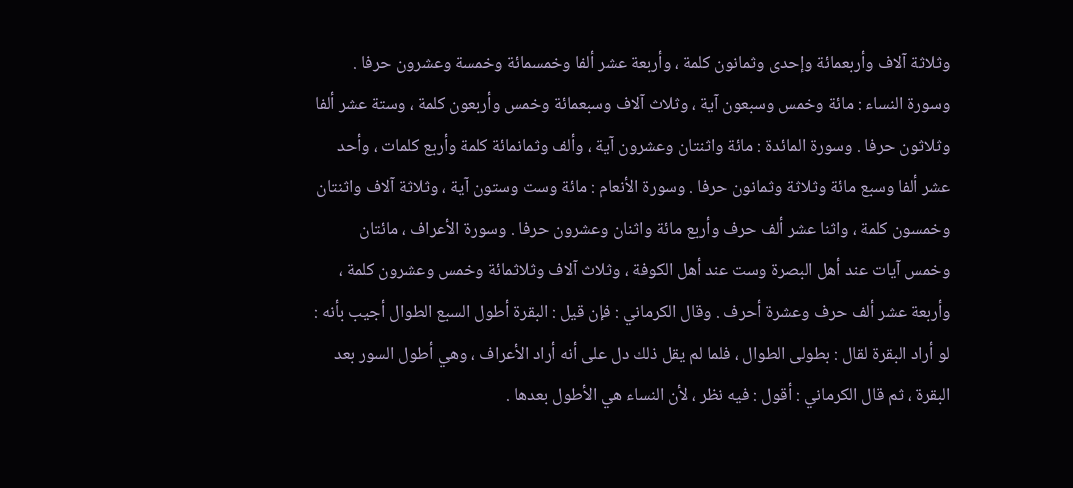وثلاثة آلاف وأربعمائة وإحدى وثمانون كلمة ، وأربعة عشر ألفا وخمسمائة وخمسة وعشرون حرفا . وسورة النساء : مائة وخمس وسبعون آية ، وثلاث آلاف وسبعمائة وخمس وأربعون كلمة ، وستة عشر ألفا وثلاثون حرفا . وسورة المائدة : مائة واثنتان وعشرون آية ، وألف وثمانمائة كلمة وأربع كلمات ، وأحد عشر ألفا وسبع مائة وثلاثة وثمانون حرفا . وسورة الأنعام : مائة وست وستون آية ، وثلاثة آلاف واثنتان وخمسون كلمة ، واثنا عشر ألف حرف وأربع مائة واثنان وعشرون حرفا . وسورة الأعراف ، مائتان وخمس آيات عند أهل البصرة وست عند أهل الكوفة ، وثلاث آلاف وثلاثمائة وخمس وعشرون كلمة ، وأربعة عشر ألف حرف وعشرة أحرف . وقال الكرماني : فإن قيل : البقرة أطول السبع الطوال أجيب بأنه : لو أراد البقرة لقال : بطولى الطوال ، فلما لم يقل ذلك دل على أنه أراد الأعراف ، وهي أطول السور بعد البقرة ، ثم قال الكرماني : أقول : فيه نظر ، لأن النساء هي الأطول بعدها .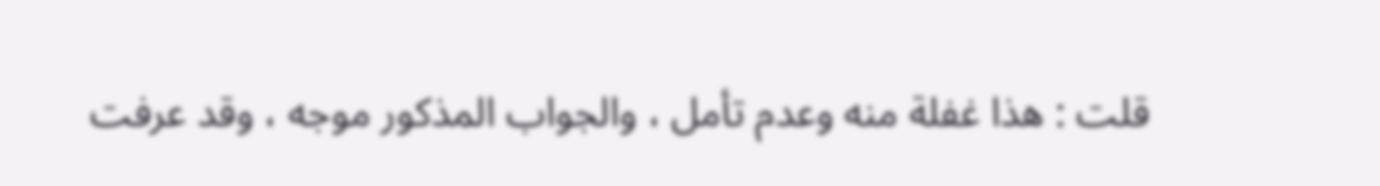قلت : هذا غفلة منه وعدم تأمل ، والجواب المذكور موجه ، وقد عرفت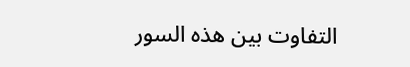التفاوت بين هذه السور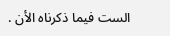الست فيما ذكرناه الأن .